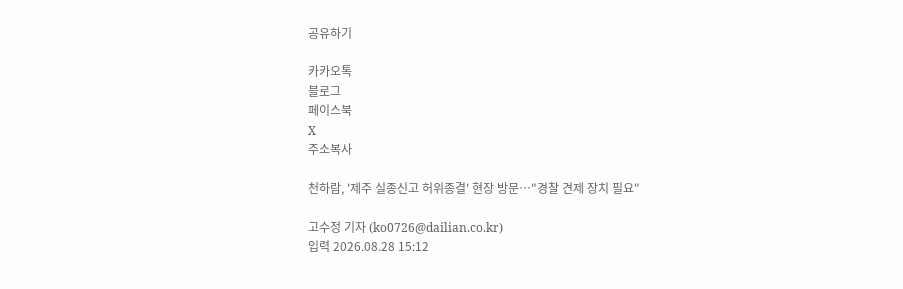공유하기

카카오톡
블로그
페이스북
X
주소복사

천하람, '제주 실종신고 허위종결' 현장 방문…"경찰 견제 장치 필요"

고수정 기자 (ko0726@dailian.co.kr)
입력 2026.08.28 15:12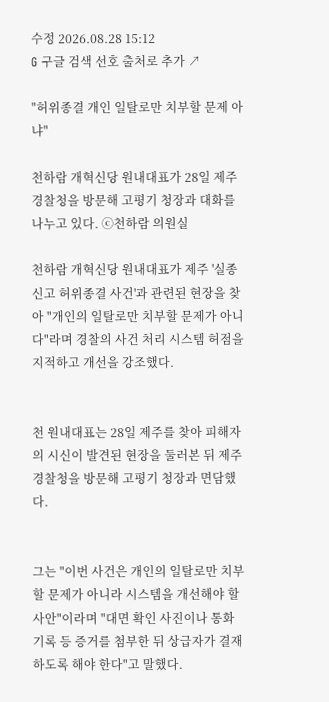수정 2026.08.28 15:12
G 구글 검색 선호 출처로 추가 ↗

"허위종결 개인 일탈로만 치부할 문제 아냐"

천하람 개혁신당 원내대표가 28일 제주경찰청을 방문해 고평기 청장과 대화를 나누고 있다. ⓒ천하람 의원실

천하람 개혁신당 원내대표가 제주 '실종신고 허위종결 사건'과 관련된 현장을 찾아 "개인의 일탈로만 치부할 문제가 아니다"라며 경찰의 사건 처리 시스템 허점을 지적하고 개선을 강조했다.


천 원내대표는 28일 제주를 찾아 피해자의 시신이 발견된 현장을 둘러본 뒤 제주경찰청을 방문해 고평기 청장과 면담했다.


그는 "이번 사건은 개인의 일탈로만 치부할 문제가 아니라 시스템을 개선해야 할 사안"이라며 "대면 확인 사진이나 통화 기록 등 증거를 첨부한 뒤 상급자가 결재하도록 해야 한다"고 말했다.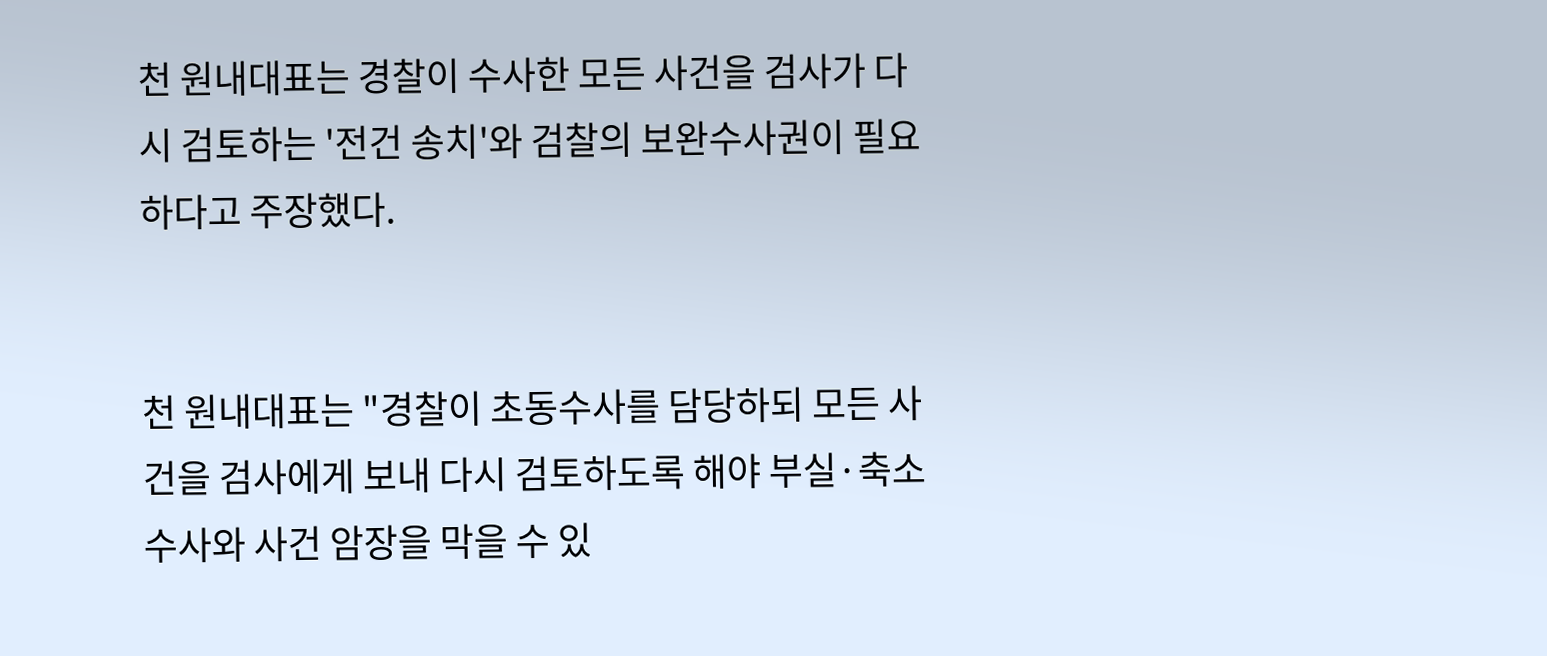천 원내대표는 경찰이 수사한 모든 사건을 검사가 다시 검토하는 '전건 송치'와 검찰의 보완수사권이 필요하다고 주장했다.


천 원내대표는 "경찰이 초동수사를 담당하되 모든 사건을 검사에게 보내 다시 검토하도록 해야 부실·축소 수사와 사건 암장을 막을 수 있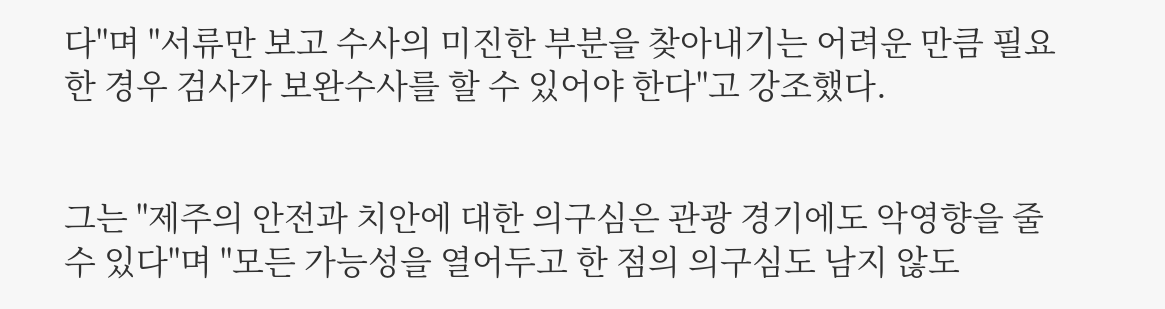다"며 "서류만 보고 수사의 미진한 부분을 찾아내기는 어려운 만큼 필요한 경우 검사가 보완수사를 할 수 있어야 한다"고 강조했다.


그는 "제주의 안전과 치안에 대한 의구심은 관광 경기에도 악영향을 줄 수 있다"며 "모든 가능성을 열어두고 한 점의 의구심도 남지 않도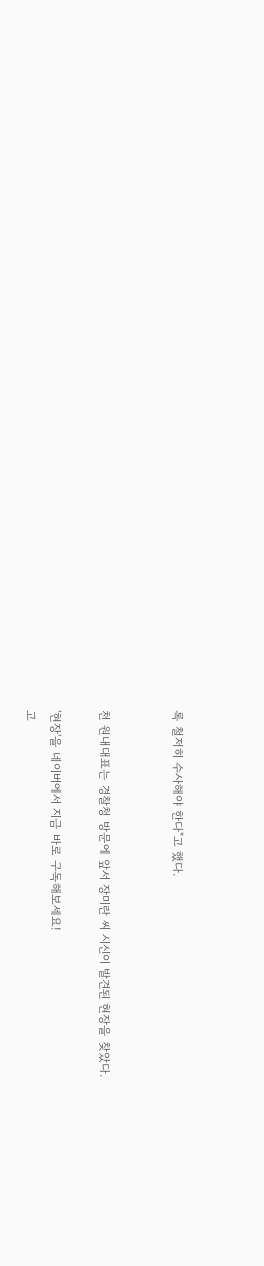록 철저히 수사해야 한다"고 했다.


천 원내대표는 경찰청 방문에 앞서 장미란 씨 시신이 발견된 현장을 찾았다.

'현장'을 네이버에서 지금 바로 구독해보세요!
고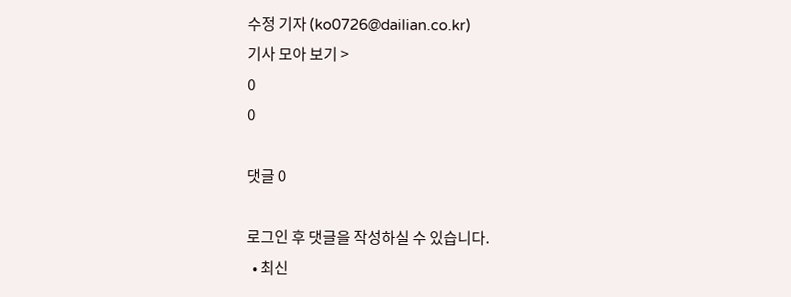수정 기자 (ko0726@dailian.co.kr)
기사 모아 보기 >
0
0

댓글 0

로그인 후 댓글을 작성하실 수 있습니다.
  • 최신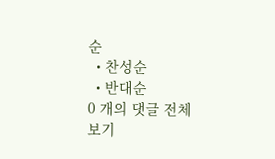순
  • 찬성순
  • 반대순
0 개의 댓글 전체보기